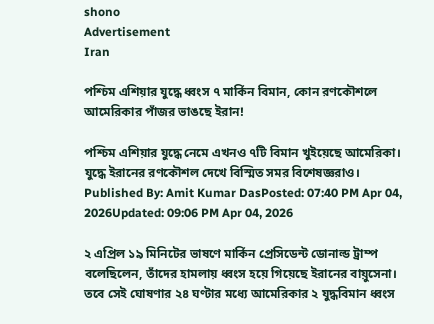shono
Advertisement
Iran

পশ্চিম এশিয়ার যুদ্ধে ধ্বংস ৭ মার্কিন বিমান, কোন রণকৌশলে আমেরিকার পাঁজর ভাঙছে ইরান!

পশ্চিম এশিয়ার যুদ্ধে নেমে এখনও ৭টি বিমান খুইয়েছে আমেরিকা। যুদ্ধে ইরানের রণকৌশল দেখে বিস্মিত সমর বিশেষজ্ঞরাও।
Published By: Amit Kumar DasPosted: 07:40 PM Apr 04, 2026Updated: 09:06 PM Apr 04, 2026

২ এপ্রিল ১৯ মিনিটের ভাষণে মার্কিন প্রেসিডেন্ট ডোনাল্ড ট্রাম্প বলেছিলেন, তাঁদের হামলায় ধ্বংস হয়ে গিয়েছে ইরানের বায়ুসেনা। তবে সেই ঘোষণার ২৪ ঘণ্টার মধ্যে আমেরিকার ২ যুদ্ধবিমান ধ্বংস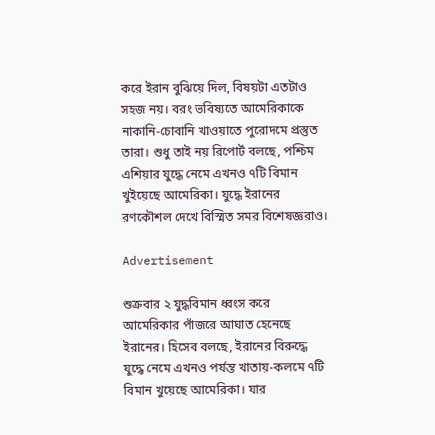করে ইরান বুঝিয়ে দিল, বিষয়টা এতটাও সহজ নয়। বরং ভবিষ্যতে আমেরিকাকে নাকানি-চোবানি খাওয়াতে পুরোদমে প্রস্তুত তারা। শুধু তাই নয় রিপোর্ট বলছে, পশ্চিম এশিয়ার যুদ্ধে নেমে এখনও ৭টি বিমান খুইয়েছে আমেরিকা। যুদ্ধে ইরানের রণকৌশল দেখে বিস্মিত সমর বিশেষজ্ঞরাও।

Advertisement

শুক্রবার ২ যুদ্ধবিমান ধ্বংস করে আমেরিকার পাঁজরে আঘাত হেনেছে ইরানের। হিসেব বলছে, ইরানের বিরুদ্ধে যুদ্ধে নেমে এখনও পর্যন্ত খাতায়-কলমে ৭টি বিমান খুয়েছে আমেরিকা। যার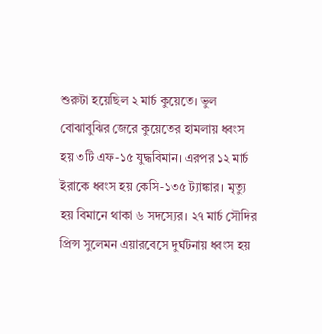শুরুটা হয়েছিল ২ মার্চ কুয়েতে। ভুল বোঝাবুঝির জেরে কুয়েতের হামলায় ধ্বংস হয় ৩টি এফ-১৫ যুদ্ধবিমান। এরপর ১২ মার্চ ইরাকে ধ্বংস হয় কেসি-১৩৫ ট্যাঙ্কার। মৃত্যু হয় বিমানে থাকা ৬ সদস্যের। ২৭ মার্চ সৌদির প্রিন্স সুলেমন এয়ারবেসে দুর্ঘটনায় ধ্বংস হয়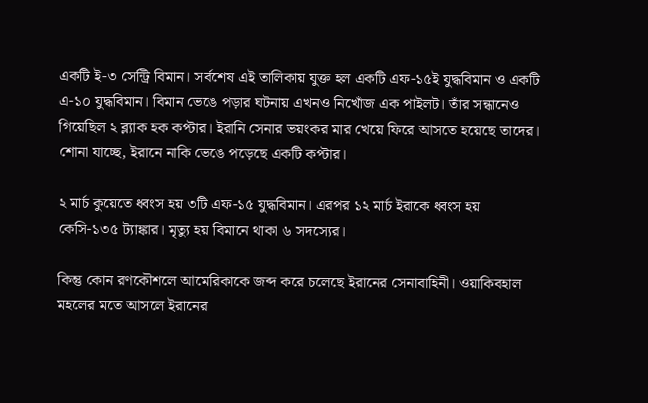একটি ই-৩ সেন্ট্রি বিমান। সর্বশেষ এই তালিকায় যুক্ত হল একটি এফ-১৫ই যুদ্ধবিমান ও একটি এ-১০ যুদ্ধবিমান। বিমান ভেঙে পড়ার ঘটনায় এখনও নিখোঁজ এক পাইলট। তাঁর সন্ধানেও গিয়েছিল ২ ব্ল্যাক হক কপ্টার। ইরানি সেনার ভয়ংকর মার খেয়ে ফিরে আসতে হয়েছে তাদের। শোনা যাচ্ছে, ইরানে নাকি ভেঙে পড়েছে একটি কপ্টার।

২ মার্চ কুয়েতে ধ্বংস হয় ৩টি এফ-১৫ যুদ্ধবিমান। এরপর ১২ মার্চ ইরাকে ধ্বংস হয় কেসি-১৩৫ ট্যাঙ্কার। মৃত্যু হয় বিমানে থাকা ৬ সদস্যের।

কিন্তু কোন রণকৌশলে আমেরিকাকে জব্দ করে চলেছে ইরানের সেনাবাহিনী। ওয়াকিবহাল মহলের মতে আসলে ইরানের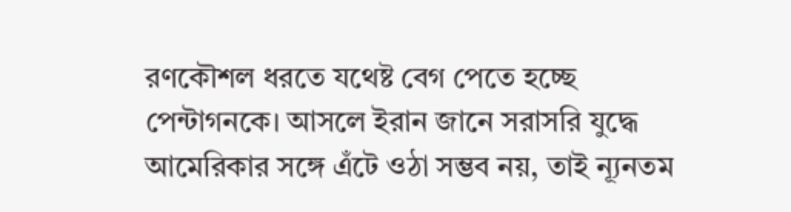রণকৌশল ধরতে যথেষ্ট বেগ পেতে হচ্ছে পেন্টাগনকে। আসলে ইরান জানে সরাসরি যুদ্ধে আমেরিকার সঙ্গে এঁটে ওঠা সম্ভব নয়, তাই ন্যূনতম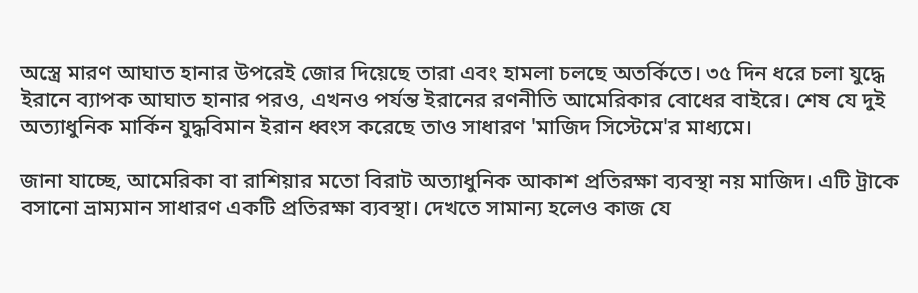অস্ত্রে মারণ আঘাত হানার উপরেই জোর দিয়েছে তারা এবং হামলা চলছে অতর্কিতে। ৩৫ দিন ধরে চলা যুদ্ধে ইরানে ব্যাপক আঘাত হানার পরও, এখনও পর্যন্ত ইরানের রণনীতি আমেরিকার বোধের বাইরে। শেষ যে দুই অত্যাধুনিক মার্কিন যুদ্ধবিমান ইরান ধ্বংস করেছে তাও সাধারণ 'মাজিদ সিস্টেমে'র মাধ্যমে।

জানা যাচ্ছে, আমেরিকা বা রাশিয়ার মতো বিরাট অত্যাধুনিক আকাশ প্রতিরক্ষা ব্যবস্থা নয় মাজিদ। এটি ট্রাকে বসানো ভ্রাম্যমান সাধারণ একটি প্রতিরক্ষা ব্যবস্থা। দেখতে সামান্য হলেও কাজ যে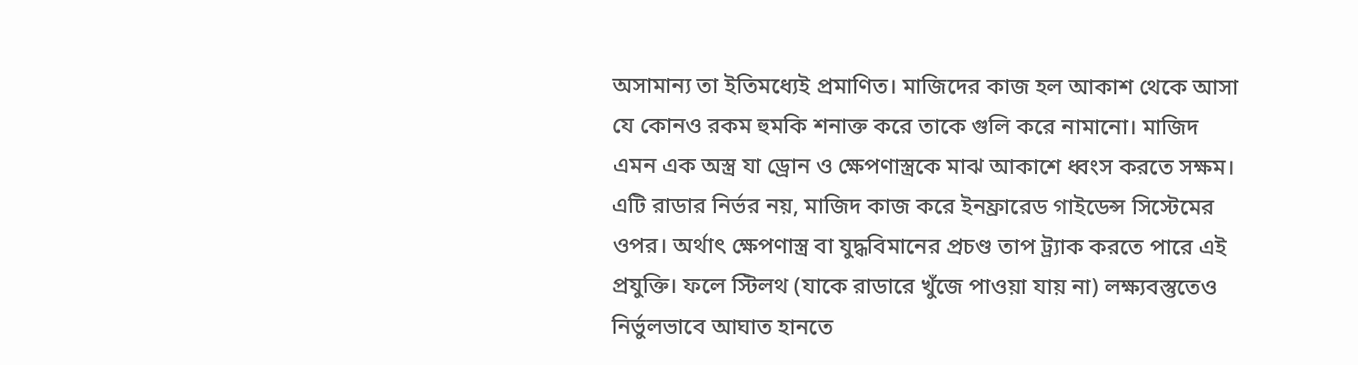অসামান্য তা ইতিমধ্যেই প্রমাণিত। মাজিদের কাজ হল আকাশ থেকে আসা যে কোনও রকম হুমকি শনাক্ত করে তাকে গুলি করে নামানো। মাজিদ এমন এক অস্ত্র যা ড্রোন ও ক্ষেপণাস্ত্রকে মাঝ আকাশে ধ্বংস করতে সক্ষম। এটি রাডার নির্ভর নয়, মাজিদ কাজ করে ইনফ্রারেড গাইডেন্স সিস্টেমের ওপর। অর্থাৎ ক্ষেপণাস্ত্র বা যুদ্ধবিমানের প্রচণ্ড তাপ ট্র্যাক করতে পারে এই প্রযুক্তি। ফলে স্টিলথ (যাকে রাডারে খুঁজে পাওয়া যায় না) লক্ষ্যবস্তুতেও নির্ভুলভাবে আঘাত হানতে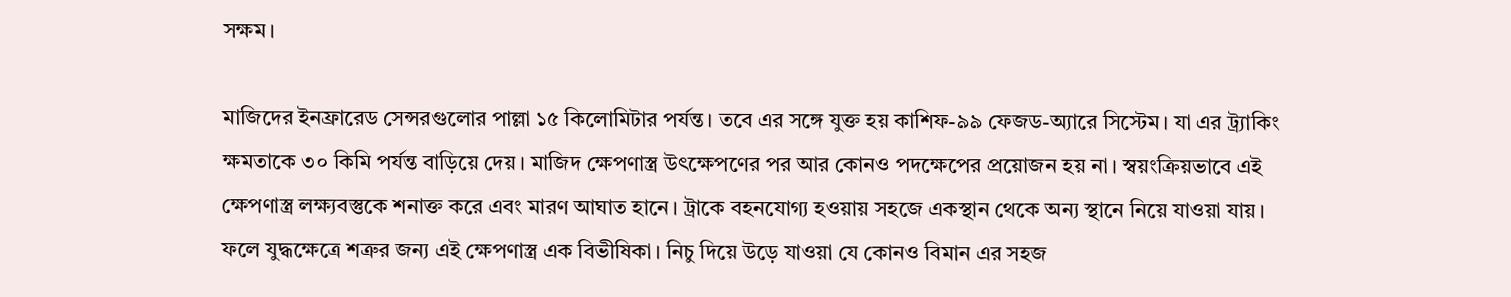সক্ষম।

মাজিদের ইনফ্রারেড সেন্সরগুলোর পাল্লা ১৫ কিলোমিটার পর্যন্ত। তবে এর সঙ্গে যুক্ত হয় কাশিফ-৯৯ ফেজড-অ্যারে সিস্টেম। যা এর ট্র্যাকিং ক্ষমতাকে ৩০ কিমি পর্যন্ত বাড়িয়ে দেয়। মাজিদ ক্ষেপণাস্ত্র উৎক্ষেপণের পর আর কোনও পদক্ষেপের প্রয়োজন হয় না। স্বয়ংক্রিয়ভাবে এই ক্ষেপণাস্ত্র লক্ষ্যবস্তুকে শনাক্ত করে এবং মারণ আঘাত হানে। ট্রাকে বহনযোগ্য হওয়ায় সহজে একস্থান থেকে অন্য স্থানে নিয়ে যাওয়া যায়। ফলে যুদ্ধক্ষেত্রে শত্রুর জন্য এই ক্ষেপণাস্ত্র এক বিভীষিকা। নিচু দিয়ে উড়ে যাওয়া যে কোনও বিমান এর সহজ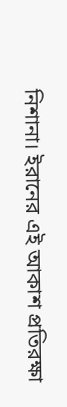নিশানা। ইরানের এই আকাশ প্রতিরক্ষা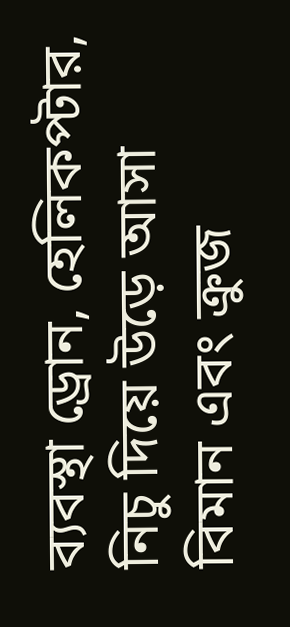ব্যবস্থা ড্রোন, হেলিকপ্টার, নিচু দিয়ে উড়ে আসা বিমান এবং ক্রুজ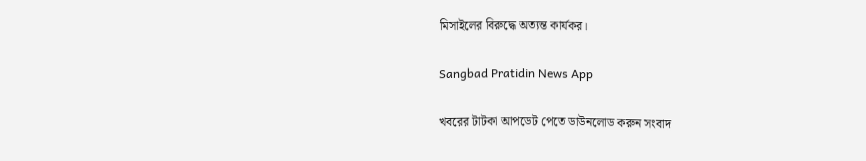মিসাইলের বিরুদ্ধে অত্যন্ত কার্যকর।

Sangbad Pratidin News App

খবরের টাটকা আপডেট পেতে ডাউনলোড করুন সংবাদ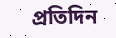প্রতিদিন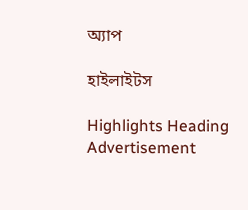অ্যাপ

হাইলাইটস

Highlights Heading
Advertisement